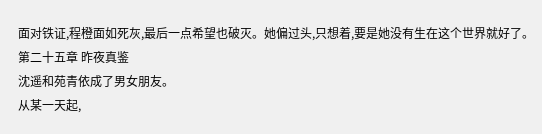面对铁证,程橙面如死灰,最后一点希望也破灭。她偏过头,只想着,要是她没有生在这个世界就好了。
第二十五章 昨夜真鉴
沈遥和苑青依成了男女朋友。
从某一天起,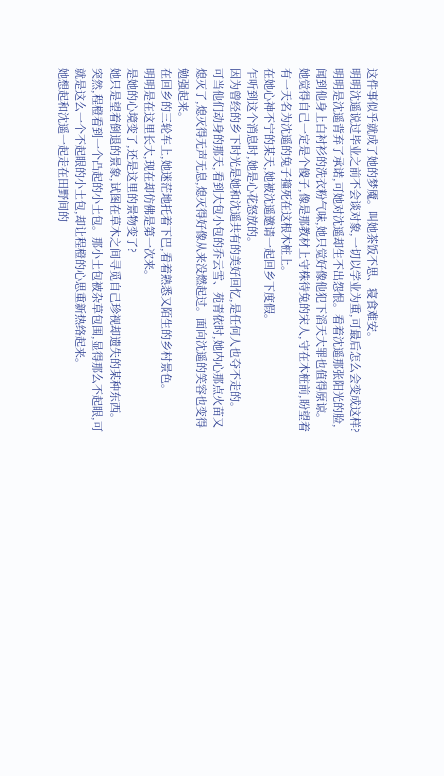这件事似乎就成了她的梦魇。叫她茶饭不思、寝食难安。
明明沈遥说过毕业之前不会谈对象,一切以学业为重,可最后怎么会变成这样?
明明是沈遥背弃了承诺,可她对沈遥却生不出怨恨。看着沈遥那张阳光的脸,闻到他身上白衬衫的洗衣粉气味,她只觉好像他犯下滔天大罪也值得原谅。她觉得自己一定是个傻子,像是那教材上守株待兔的宋人,守在木桩前,盼望着有一天名为沈遥的兔子撞死在这根木桩上。
在她心神不宁的某天,她被沈遥邀请一起回乡下度假。
乍听到这个消息时,她是心花怒放的。
因为曾经的乡下时光是她和沈遥共有的美好回忆,是任何人也夺不走的。
可当他们动身的那天,看到大包小包的乔云雪、苑青依时,她内心那点火苗又熄灭了,熄灭得无声无息,熄灭得好像从来没燃起过。面向沈遥的笑容也变得勉强起来。
在回乡的三轮车上,她迷茫地托着下巴,看着熟悉又陌生的乡村景色。
明明是在这里长大,现在却仿佛是第一次来。
是她的心境变了,还是这里的景物变了?
她只是望着倒退的景象,试图在草木之间寻觅自己珍视却遗失的某种东西。突然,程橙看到一个凸起的小土包。那小土包被杂草包围,显得那么不起眼,可就是这么一个不起眼的小土包,却让程橙的心思重新热络起来。
她想起和沈遥一起走在田野间的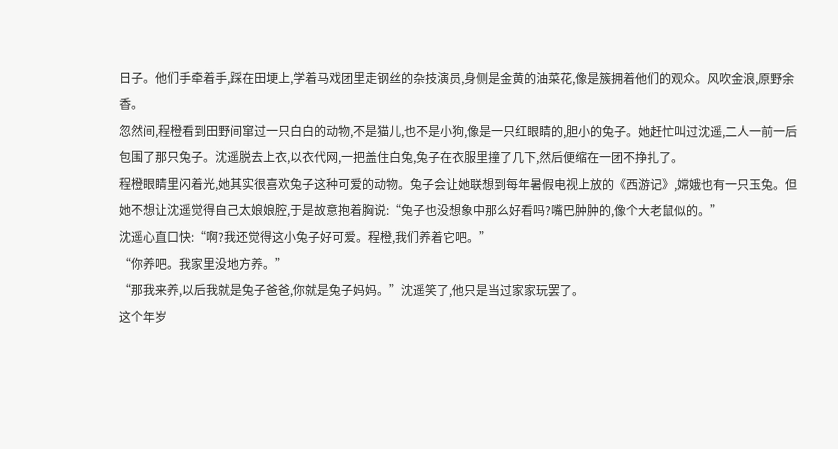日子。他们手牵着手,踩在田埂上,学着马戏团里走钢丝的杂技演员,身侧是金黄的油菜花,像是簇拥着他们的观众。风吹金浪,原野余香。
忽然间,程橙看到田野间窜过一只白白的动物,不是猫儿,也不是小狗,像是一只红眼睛的,胆小的兔子。她赶忙叫过沈遥,二人一前一后包围了那只兔子。沈遥脱去上衣,以衣代网,一把盖住白兔,兔子在衣服里撞了几下,然后便缩在一团不挣扎了。
程橙眼睛里闪着光,她其实很喜欢兔子这种可爱的动物。兔子会让她联想到每年暑假电视上放的《西游记》,嫦娥也有一只玉兔。但她不想让沈遥觉得自己太娘娘腔,于是故意抱着胸说:“兔子也没想象中那么好看吗?嘴巴肿肿的,像个大老鼠似的。”
沈遥心直口快:“啊?我还觉得这小兔子好可爱。程橙,我们养着它吧。”
“你养吧。我家里没地方养。”
“那我来养,以后我就是兔子爸爸,你就是兔子妈妈。”沈遥笑了,他只是当过家家玩罢了。
这个年岁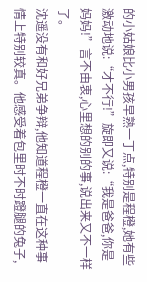的小姑娘比小男孩早熟一丁点,特别是程橙,她有些激动地说:“才不行!”旋即又说:“我是爸爸,你是妈妈!”言不由衷,心里想的别的事,说出来又不一样了。
沈遥没有和好兄弟争辩,他知道程橙一直在这种事情上特别较真。他感受着包里时不时蹬腿的兔子,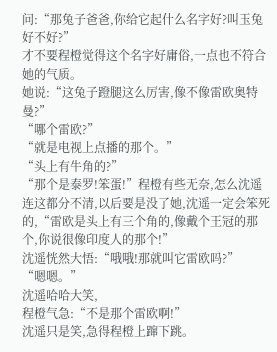问:“那兔子爸爸,你给它起什么名字好?叫玉兔好不好?”
才不要程橙觉得这个名字好庸俗,一点也不符合她的气质。
她说:“这兔子蹬腿这么厉害,像不像雷欧奥特曼?”
“哪个雷欧?”
“就是电视上点播的那个。”
“头上有牛角的?”
“那个是泰罗!笨蛋!”程橙有些无奈,怎么沈遥连这都分不清,以后要是没了她,沈遥一定会笨死的,“雷欧是头上有三个角的,像戴个王冠的那个,你说很像印度人的那个!”
沈遥恍然大悟:“哦哦!那就叫它雷欧吗?”
“嗯嗯。”
沈遥哈哈大笑,
程橙气急:“不是那个雷欧啊!”
沈遥只是笑,急得程橙上蹿下跳。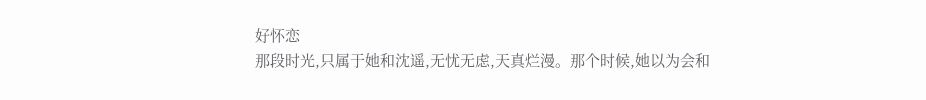好怀恋
那段时光,只属于她和沈遥,无忧无虑,天真烂漫。那个时候,她以为会和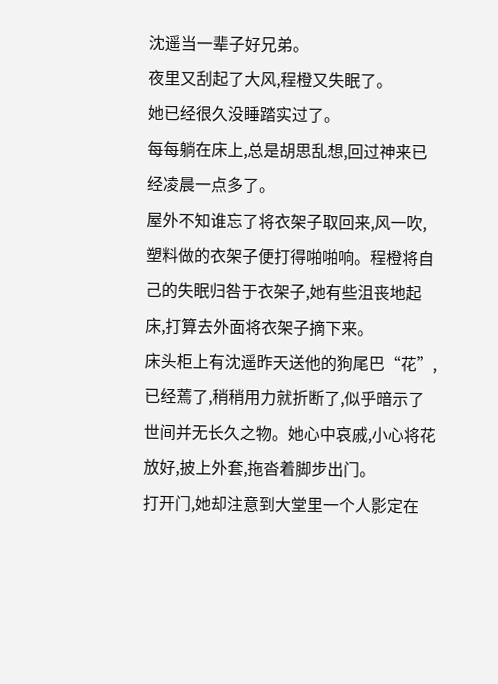沈遥当一辈子好兄弟。
夜里又刮起了大风,程橙又失眠了。
她已经很久没睡踏实过了。
每每躺在床上,总是胡思乱想,回过神来已经凌晨一点多了。
屋外不知谁忘了将衣架子取回来,风一吹,塑料做的衣架子便打得啪啪响。程橙将自己的失眠归咎于衣架子,她有些沮丧地起床,打算去外面将衣架子摘下来。
床头柜上有沈遥昨天送他的狗尾巴“花”,已经蔫了,稍稍用力就折断了,似乎暗示了世间并无长久之物。她心中哀戚,小心将花放好,披上外套,拖沓着脚步出门。
打开门,她却注意到大堂里一个人影定在